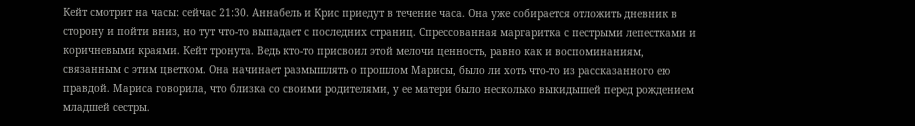Кейт смотрит на часы: сейчас 21:30. Аннабель и Крис приедут в течение часа. Она уже собирается отложить дневник в сторону и пойти вниз, но тут что-то выпадает с последних страниц. Спрессованная маргаритка с пестрыми лепестками и коричневыми краями. Кейт тронута. Ведь кто-то присвоил этой мелочи ценность, равно как и воспоминаниям, связанным с этим цветком. Она начинает размышлять о прошлом Марисы, было ли хоть что-то из рассказанного ею правдой. Мариса говорила, что близка со своими родителями, у ее матери было несколько выкидышей перед рождением младшей сестры.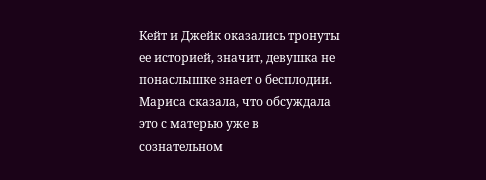Кейт и Джейк оказались тронуты ее историей, значит, девушка не понаслышке знает о бесплодии. Мариса сказала, что обсуждала это с матерью уже в сознательном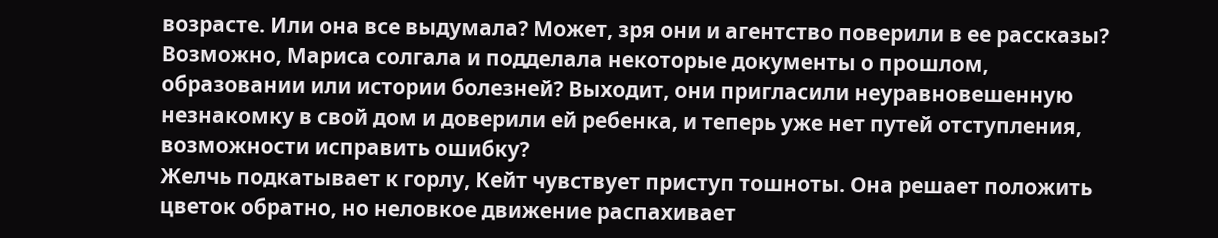возрасте. Или она все выдумала? Может, зря они и агентство поверили в ее рассказы? Возможно, Мариса солгала и подделала некоторые документы о прошлом, образовании или истории болезней? Выходит, они пригласили неуравновешенную незнакомку в свой дом и доверили ей ребенка, и теперь уже нет путей отступления, возможности исправить ошибку?
Желчь подкатывает к горлу, Кейт чувствует приступ тошноты. Она решает положить цветок обратно, но неловкое движение распахивает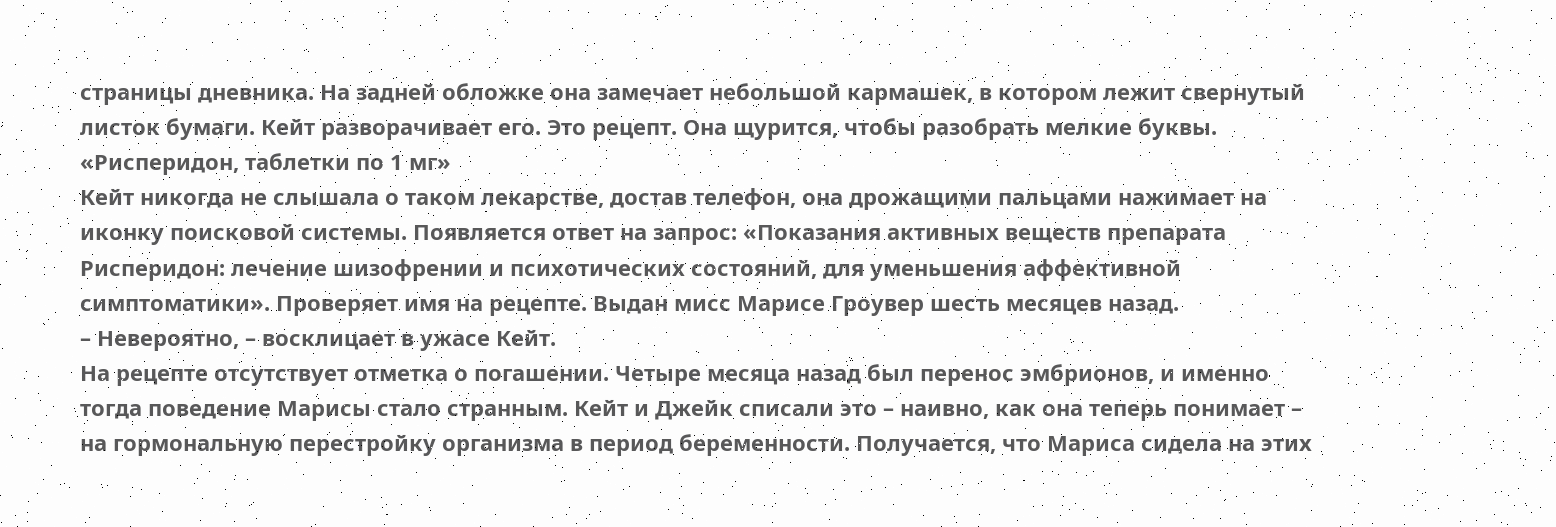страницы дневника. На задней обложке она замечает небольшой кармашек, в котором лежит свернутый листок бумаги. Кейт разворачивает его. Это рецепт. Она щурится, чтобы разобрать мелкие буквы.
«Рисперидон, таблетки по 1 мг»
Кейт никогда не слышала о таком лекарстве, достав телефон, она дрожащими пальцами нажимает на иконку поисковой системы. Появляется ответ на запрос: «Показания активных веществ препарата Рисперидон: лечение шизофрении и психотических состояний, для уменьшения аффективной симптоматики». Проверяет имя на рецепте. Выдан мисс Марисе Гроувер шесть месяцев назад.
– Невероятно, – восклицает в ужасе Кейт.
На рецепте отсутствует отметка о погашении. Четыре месяца назад был перенос эмбрионов, и именно тогда поведение Марисы стало странным. Кейт и Джейк списали это – наивно, как она теперь понимает – на гормональную перестройку организма в период беременности. Получается, что Мариса сидела на этих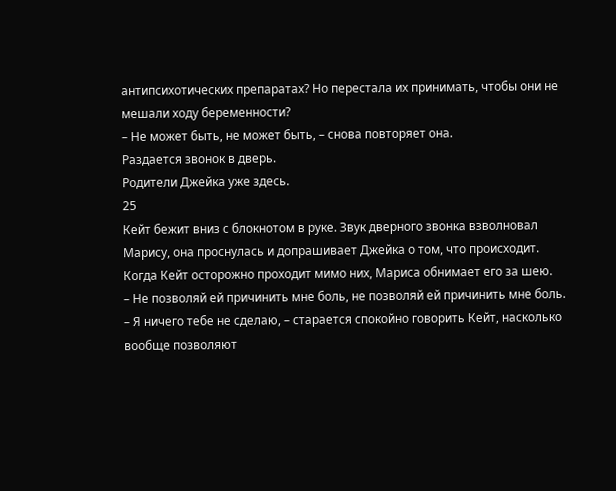антипсихотических препаратах? Но перестала их принимать, чтобы они не мешали ходу беременности?
– Не может быть, не может быть, – снова повторяет она.
Раздается звонок в дверь.
Родители Джейка уже здесь.
25
Кейт бежит вниз с блокнотом в руке. Звук дверного звонка взволновал Марису, она проснулась и допрашивает Джейка о том, что происходит.
Когда Кейт осторожно проходит мимо них, Мариса обнимает его за шею.
– Не позволяй ей причинить мне боль, не позволяй ей причинить мне боль.
– Я ничего тебе не сделаю, – старается спокойно говорить Кейт, насколько вообще позволяют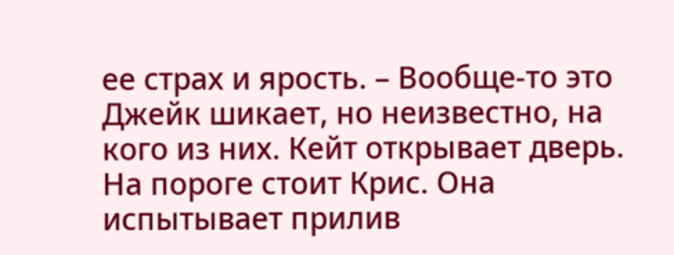ее страх и ярость. – Вообще-то это
Джейк шикает, но неизвестно, на кого из них. Кейт открывает дверь. На пороге стоит Крис. Она испытывает прилив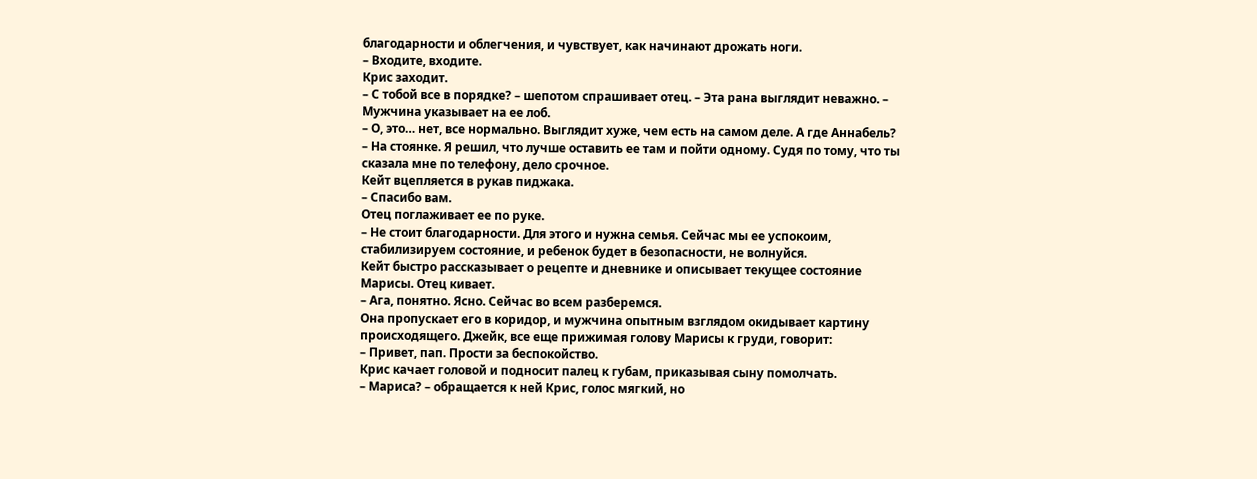благодарности и облегчения, и чувствует, как начинают дрожать ноги.
– Входите, входите.
Крис заходит.
– С тобой все в порядке? – шепотом спрашивает отец. – Эта рана выглядит неважно. – Мужчина указывает на ее лоб.
– О, это… нет, все нормально. Выглядит хуже, чем есть на самом деле. А где Аннабель?
– На стоянке. Я решил, что лучше оставить ее там и пойти одному. Судя по тому, что ты сказала мне по телефону, дело срочное.
Кейт вцепляется в рукав пиджака.
– Спасибо вам.
Отец поглаживает ее по руке.
– Не стоит благодарности. Для этого и нужна семья. Сейчас мы ее успокоим, стабилизируем состояние, и ребенок будет в безопасности, не волнуйся.
Кейт быстро рассказывает о рецепте и дневнике и описывает текущее состояние Марисы. Отец кивает.
– Ага, понятно. Ясно. Сейчас во всем разберемся.
Она пропускает его в коридор, и мужчина опытным взглядом окидывает картину происходящего. Джейк, все еще прижимая голову Марисы к груди, говорит:
– Привет, пап. Прости за беспокойство.
Крис качает головой и подносит палец к губам, приказывая сыну помолчать.
– Мариса? – обращается к ней Крис, голос мягкий, но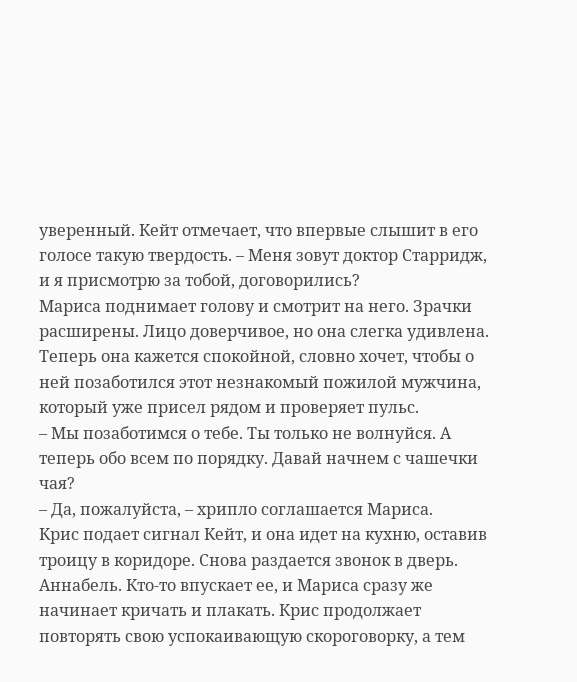уверенный. Кейт отмечает, что впервые слышит в его голосе такую твердость. – Меня зовут доктор Старридж, и я присмотрю за тобой, договорились?
Мариса поднимает голову и смотрит на него. Зрачки расширены. Лицо доверчивое, но она слегка удивлена. Теперь она кажется спокойной, словно хочет, чтобы о ней позаботился этот незнакомый пожилой мужчина, который уже присел рядом и проверяет пульс.
– Мы позаботимся о тебе. Ты только не волнуйся. А теперь обо всем по порядку. Давай начнем с чашечки чая?
– Да, пожалуйста, – хрипло соглашается Мариса.
Крис подает сигнал Кейт, и она идет на кухню, оставив троицу в коридоре. Снова раздается звонок в дверь. Аннабель. Кто-то впускает ее, и Мариса сразу же начинает кричать и плакать. Крис продолжает повторять свою успокаивающую скороговорку, а тем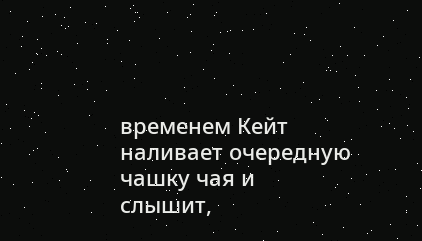временем Кейт наливает очередную чашку чая и слышит,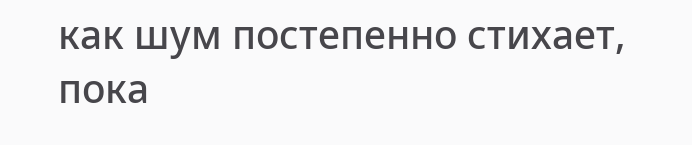как шум постепенно стихает, пока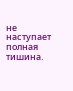не наступает полная тишина.